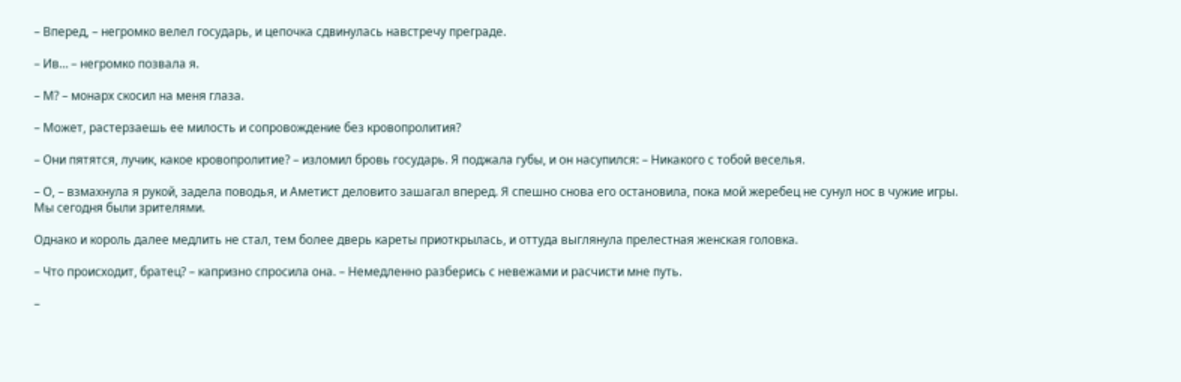– Вперед, – негромко велел государь, и цепочка сдвинулась навстречу преграде.

– Ив… – негромко позвала я.

– М? – монарх скосил на меня глаза.

– Может, растерзаешь ее милость и сопровождение без кровопролития?

– Они пятятся, лучик, какое кровопролитие? – изломил бровь государь. Я поджала губы, и он насупился: – Никакого с тобой веселья.

– О, – взмахнула я рукой, задела поводья, и Аметист деловито зашагал вперед. Я спешно снова его остановила, пока мой жеребец не сунул нос в чужие игры. Мы сегодня были зрителями.

Однако и король далее медлить не стал, тем более дверь кареты приоткрылась, и оттуда выглянула прелестная женская головка.

– Что происходит, братец? – капризно спросила она. – Немедленно разберись с невежами и расчисти мне путь.

–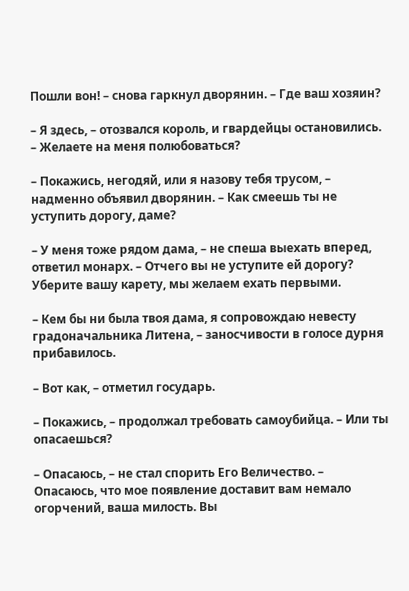Пошли вон! – снова гаркнул дворянин. – Где ваш хозяин?

– Я здесь, – отозвался король, и гвардейцы остановились. – Желаете на меня полюбоваться?

– Покажись, негодяй, или я назову тебя трусом, – надменно объявил дворянин. – Как смеешь ты не уступить дорогу, даме?

– У меня тоже рядом дама, – не спеша выехать вперед, ответил монарх. – Отчего вы не уступите ей дорогу? Уберите вашу карету, мы желаем ехать первыми.

– Кем бы ни была твоя дама, я сопровождаю невесту градоначальника Литена, – заносчивости в голосе дурня прибавилось.

– Вот как, – отметил государь.

– Покажись, – продолжал требовать самоубийца. – Или ты опасаешься?

– Опасаюсь, – не стал спорить Его Величество. – Опасаюсь, что мое появление доставит вам немало огорчений, ваша милость. Вы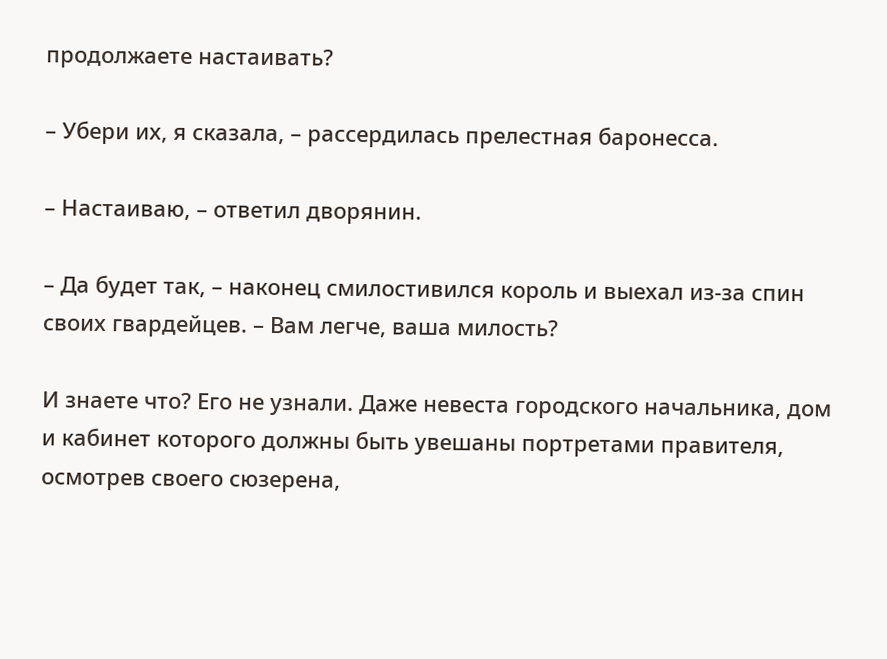продолжаете настаивать?

– Убери их, я сказала, – рассердилась прелестная баронесса.

– Настаиваю, – ответил дворянин.

– Да будет так, – наконец смилостивился король и выехал из-за спин своих гвардейцев. – Вам легче, ваша милость?

И знаете что? Его не узнали. Даже невеста городского начальника, дом и кабинет которого должны быть увешаны портретами правителя, осмотрев своего сюзерена,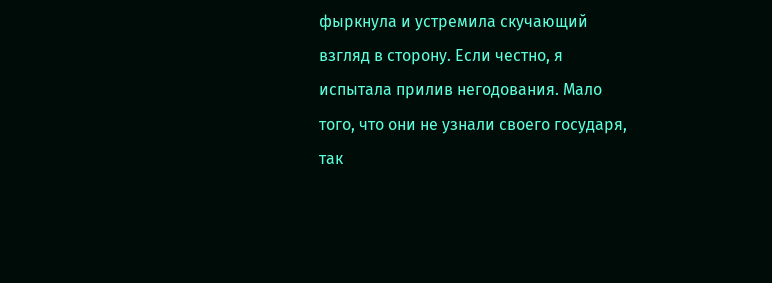фыркнула и устремила скучающий взгляд в сторону. Если честно, я испытала прилив негодования. Мало того, что они не узнали своего государя, так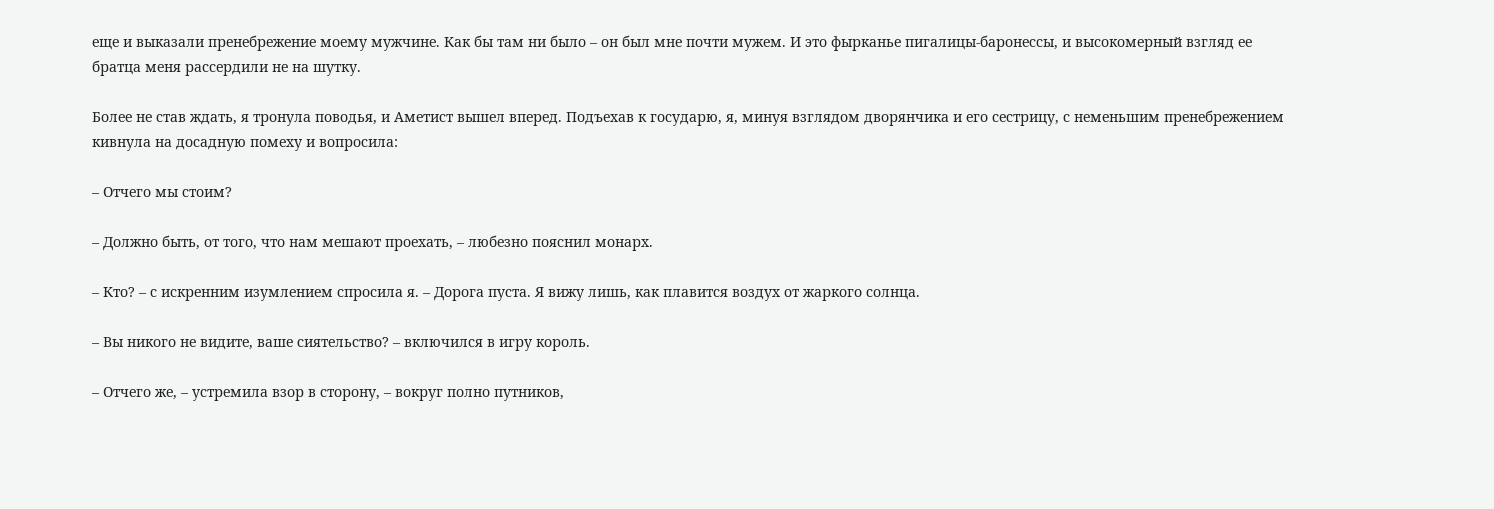еще и выказали пренебрежение моему мужчине. Как бы там ни было – он был мне почти мужем. И это фырканье пигалицы-баронессы, и высокомерный взгляд ее братца меня рассердили не на шутку.

Более не став ждать, я тронула поводья, и Аметист вышел вперед. Подъехав к государю, я, минуя взглядом дворянчика и его сестрицу, с неменьшим пренебрежением кивнула на досадную помеху и вопросила:

– Отчего мы стоим?

– Должно быть, от того, что нам мешают проехать, – любезно пояснил монарх.

– Кто? – с искренним изумлением спросила я. – Дорога пуста. Я вижу лишь, как плавится воздух от жаркого солнца.

– Вы никого не видите, ваше сиятельство? – включился в игру король.

– Отчего же, – устремила взор в сторону, – вокруг полно путников,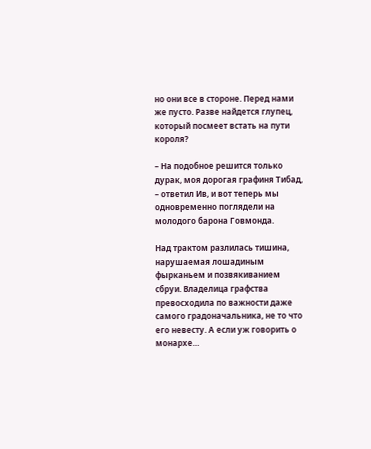но они все в стороне. Перед нами же пусто. Разве найдется глупец, который посмеет встать на пути короля?

– На подобное решится только дурак, моя дорогая графиня Тибад, – ответил Ив, и вот теперь мы одновременно поглядели на молодого барона Говмонда.

Над трактом разлилась тишина, нарушаемая лошадиным фырканьем и позвякиванием сбруи. Владелица графства превосходила по важности даже самого градоначальника, не то что его невесту. А если уж говорить о монархе…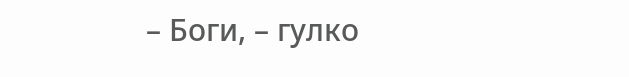– Боги, – гулко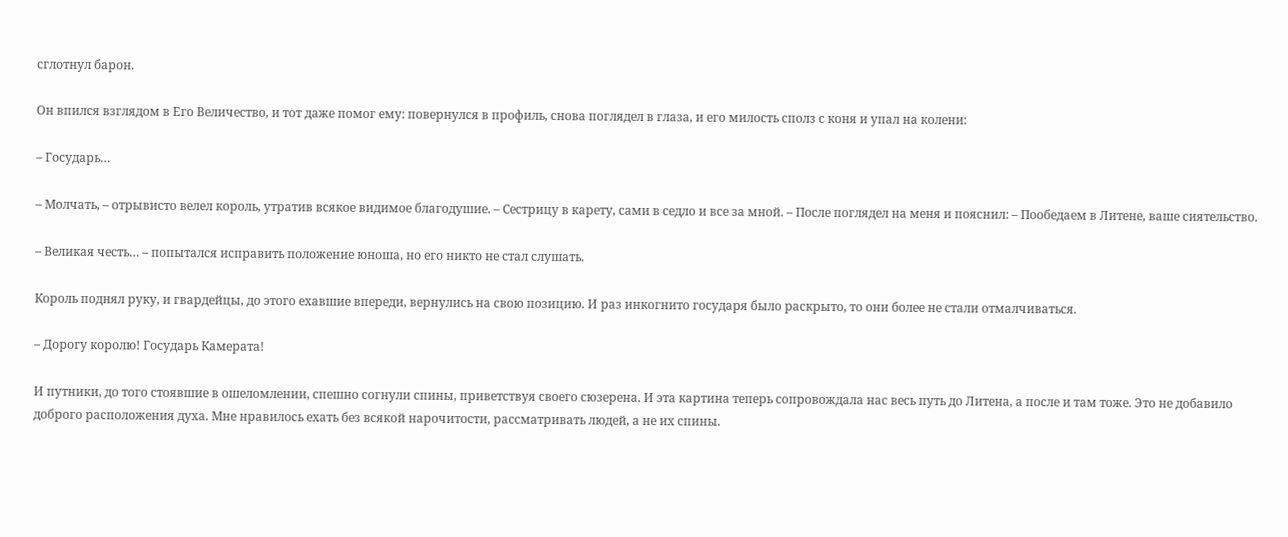сглотнул барон.

Он впился взглядом в Его Величество, и тот даже помог ему: повернулся в профиль, снова поглядел в глаза, и его милость сполз с коня и упал на колени:

– Государь…

– Молчать, – отрывисто велел король, утратив всякое видимое благодушие. – Сестрицу в карету, сами в седло и все за мной. – После поглядел на меня и пояснил: – Пообедаем в Литене, ваше сиятельство.

– Великая честь… – попытался исправить положение юноша, но его никто не стал слушать.

Король поднял руку, и гвардейцы, до этого ехавшие впереди, вернулись на свою позицию. И раз инкогнито государя было раскрыто, то они более не стали отмалчиваться.

– Дорогу королю! Государь Камерата!

И путники, до того стоявшие в ошеломлении, спешно согнули спины, приветствуя своего сюзерена. И эта картина теперь сопровождала нас весь путь до Литена, а после и там тоже. Это не добавило доброго расположения духа. Мне нравилось ехать без всякой нарочитости, рассматривать людей, а не их спины.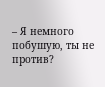– Я немного побушую, ты не против?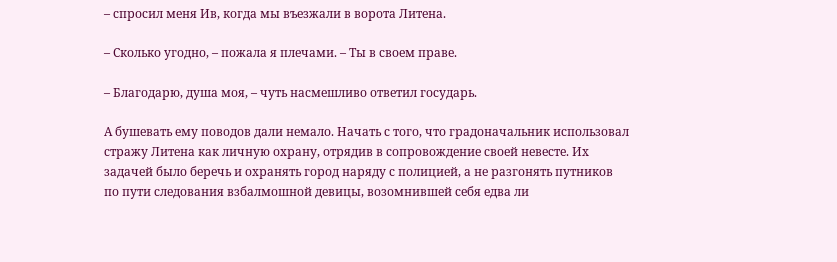– спросил меня Ив, когда мы въезжали в ворота Литена.

– Сколько угодно, – пожала я плечами. – Ты в своем праве.

– Благодарю, душа моя, – чуть насмешливо ответил государь.

А бушевать ему поводов дали немало. Начать с того, что градоначальник использовал стражу Литена как личную охрану, отрядив в сопровождение своей невесте. Их задачей было беречь и охранять город наряду с полицией, а не разгонять путников по пути следования взбалмошной девицы, возомнившей себя едва ли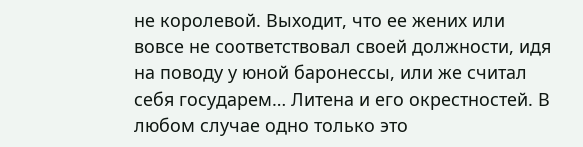не королевой. Выходит, что ее жених или вовсе не соответствовал своей должности, идя на поводу у юной баронессы, или же считал себя государем… Литена и его окрестностей. В любом случае одно только это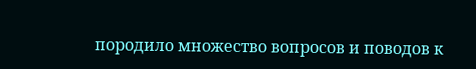породило множество вопросов и поводов к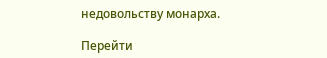недовольству монарха.

Перейти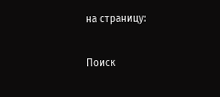на страницу:

Поиск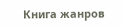Книга жанров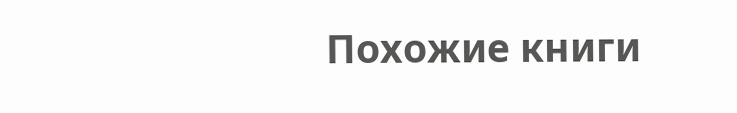Похожие книги